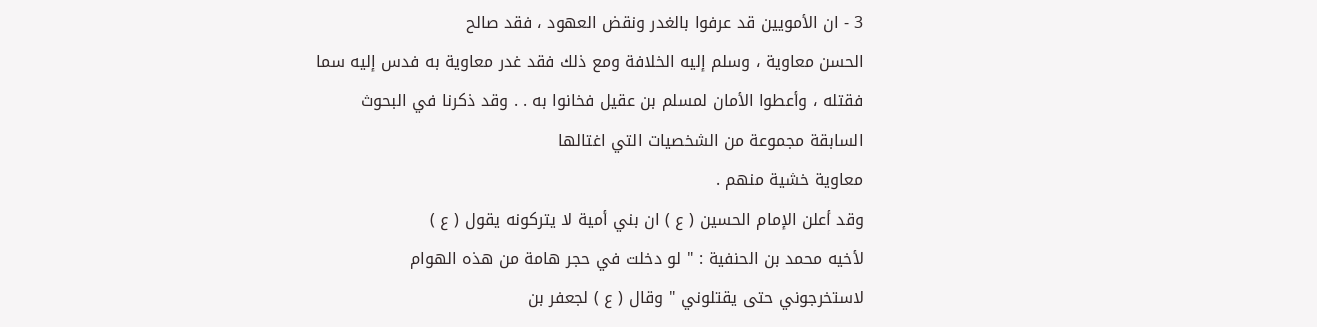3 - ان الأمويين قد عرفوا بالغدر ونقض العهود ، فقد صالح
الحسن معاوية ، وسلم إليه الخلافة ومع ذلك فقد غدر معاوية به فدس إليه سما
فقتله ، وأعطوا الأمان لمسلم بن عقيل فخانوا به . . وقد ذكرنا في البحوث
السابقة مجموعة من الشخصيات التي اغتالها
معاوية خشية منهم .
وقد أعلن الإمام الحسين ( ع ) ان بني أمية لا يتركونه يقول ( ع )
لأخيه محمد بن الحنفية : " لو دخلت في حجر هامة من هذه الهوام
لاستخرجوني حتى يقتلوني " وقال ( ع ) لجعفر بن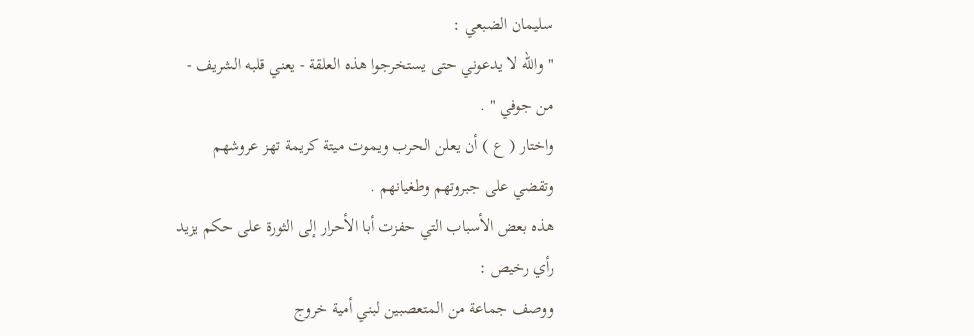سليمان الضبعي :
" والله لا يدعوني حتى يستخرجوا هذه العلقة - يعني قلبه الشريف -
من جوفي " .
واختار ( ع ) أن يعلن الحرب ويموت ميتة كريمة تهز عروشهم
وتقضي على جبروتهم وطغيانهم .
هذه بعض الأسباب التي حفزت أبا الأحرار إلى الثورة على حكم يزيد
رأي رخيص :
ووصف جماعة من المتعصبين لبني أمية خروج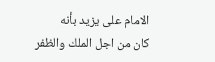الامام على يزيد بأنه
كان من اجل الملك والظفر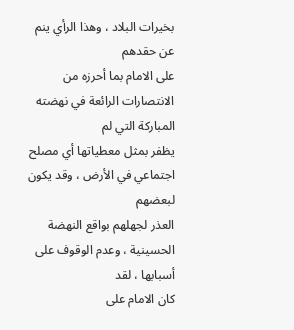بخيرات البلاد ، وهذا الرأي ينم عن حقدهم
على الامام بما أحرزه من الانتصارات الرائعة في نهضته المباركة التي لم
يظفر بمثل معطياتها أي مصلح اجتماعي في الأرض ، وقد يكون لبعضهم
العذر لجهلهم بواقع النهضة الحسينية ، وعدم الوقوف على أسبابها ، لقد
كان الامام على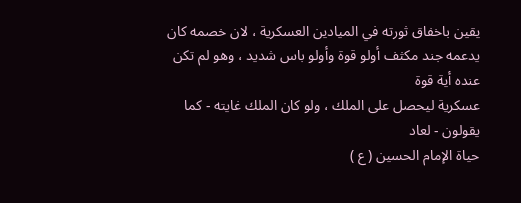يقين باخفاق ثورته في الميادين العسكرية ، لان خصمه كان
يدعمه جند مكثف أولو قوة وأولو باس شديد ، وهو لم تكن عنده أية قوة
عسكرية ليحصل على الملك ، ولو كان الملك غايته - كما يقولون - لعاد
حياة الإمام الحسين ( ع )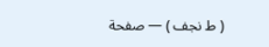( ط نجف ) — صفحة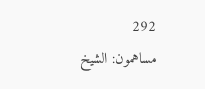292
مساهمون: الشيخ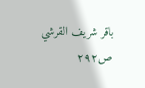باقر شريف القرشي
ص٢٩٢